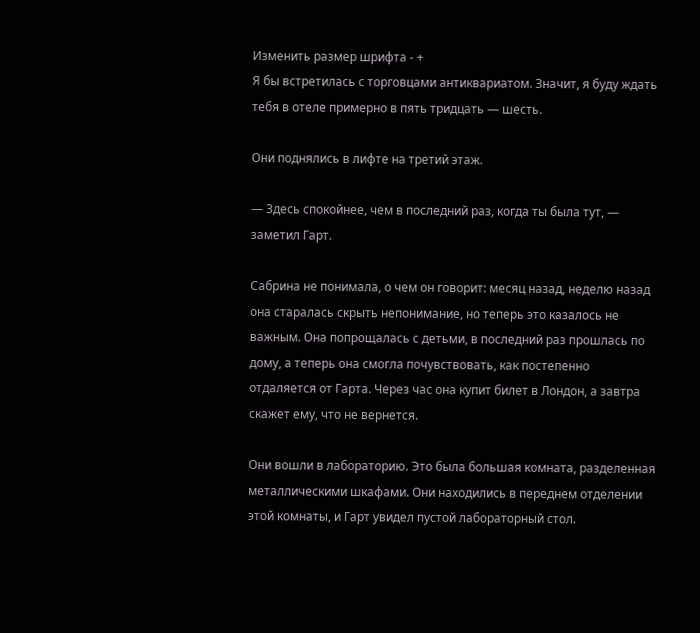Изменить размер шрифта - +
Я бы встретилась с торговцами антиквариатом. Значит, я буду ждать тебя в отеле примерно в пять тридцать — шесть.

Они поднялись в лифте на третий этаж.

— Здесь спокойнее, чем в последний раз, когда ты была тут, — заметил Гарт.

Сабрина не понимала, о чем он говорит: месяц назад, неделю назад она старалась скрыть непонимание, но теперь это казалось не важным. Она попрощалась с детьми, в последний раз прошлась по дому, а теперь она смогла почувствовать, как постепенно отдаляется от Гарта. Через час она купит билет в Лондон, а завтра скажет ему, что не вернется.

Они вошли в лабораторию. Это была большая комната, разделенная металлическими шкафами. Они находились в переднем отделении этой комнаты, и Гарт увидел пустой лабораторный стол.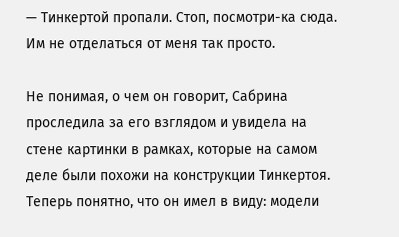— Тинкертой пропали. Стоп, посмотри-ка сюда. Им не отделаться от меня так просто.

Не понимая, о чем он говорит, Сабрина проследила за его взглядом и увидела на стене картинки в рамках, которые на самом деле были похожи на конструкции Тинкертоя. Теперь понятно, что он имел в виду: модели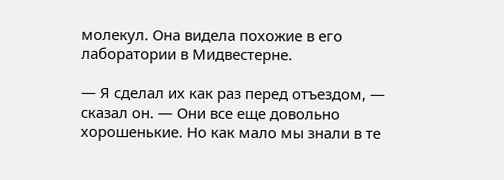молекул. Она видела похожие в его лаборатории в Мидвестерне.

— Я сделал их как раз перед отъездом, — сказал он. — Они все еще довольно хорошенькие. Но как мало мы знали в те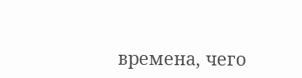времена, чего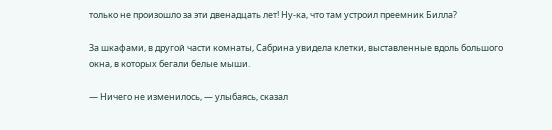только не произошло за эти двенадцать лет! Ну-ка, что там устроил преемник Билла?

За шкафами, в другой части комнаты, Сабрина увидела клетки, выставленные вдоль большого окна, в которых бегали белые мыши.

— Ничего не изменилось, — улыбаясь, сказал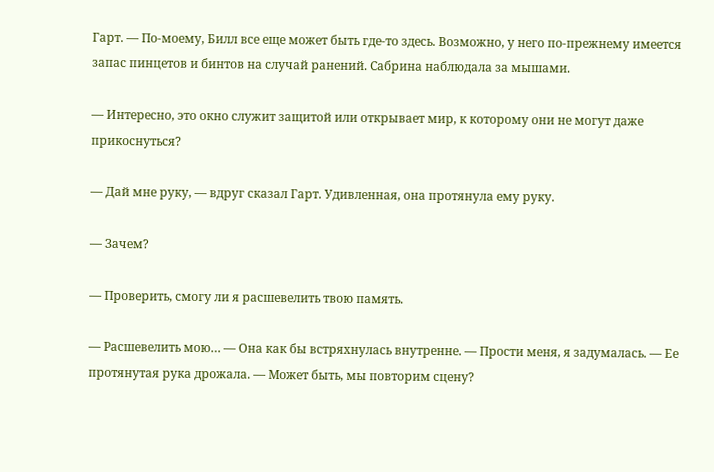Гарт. — По-моему, Билл все еще может быть где-то здесь. Возможно, у него по-прежнему имеется запас пинцетов и бинтов на случай ранений. Сабрина наблюдала за мышами.

— Интересно, это окно служит защитой или открывает мир, к которому они не могут даже прикоснуться?

— Дай мне руку, — вдруг сказал Гарт. Удивленная, она протянула ему руку.

— Зачем?

— Проверить, смогу ли я расшевелить твою память.

— Расшевелить мою… — Она как бы встряхнулась внутренне. — Прости меня, я задумалась. — Ее протянутая рука дрожала. — Может быть, мы повторим сцену?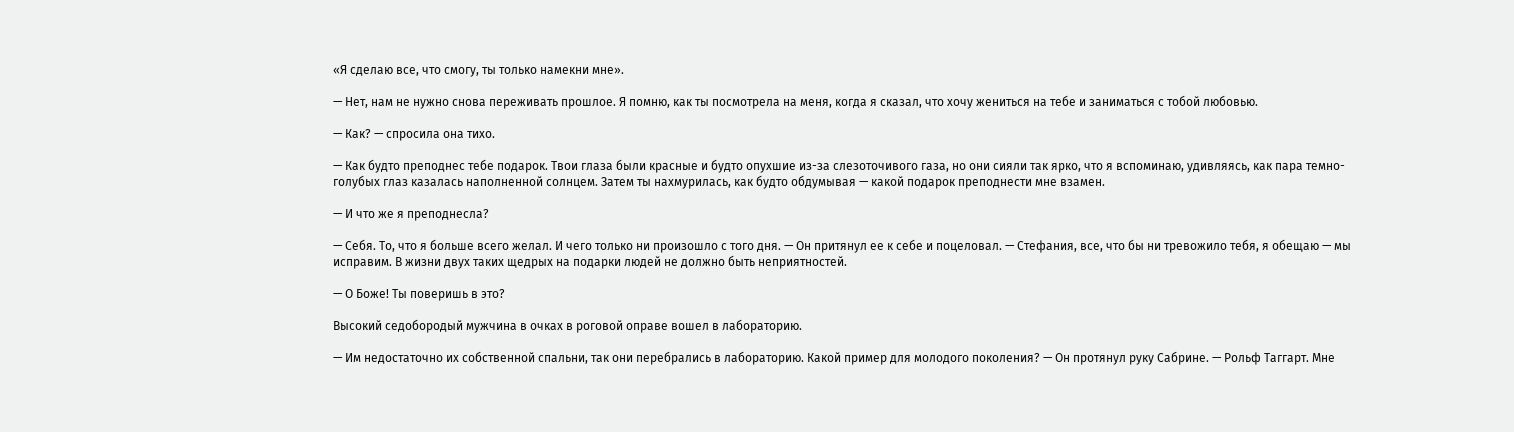«Я сделаю все, что смогу, ты только намекни мне».

— Нет, нам не нужно снова переживать прошлое. Я помню, как ты посмотрела на меня, когда я сказал, что хочу жениться на тебе и заниматься с тобой любовью.

— Как? — спросила она тихо.

— Как будто преподнес тебе подарок. Твои глаза были красные и будто опухшие из-за слезоточивого газа, но они сияли так ярко, что я вспоминаю, удивляясь, как пара темно-голубых глаз казалась наполненной солнцем. Затем ты нахмурилась, как будто обдумывая — какой подарок преподнести мне взамен.

— И что же я преподнесла?

— Себя. То, что я больше всего желал. И чего только ни произошло с того дня. — Он притянул ее к себе и поцеловал. — Стефания, все, что бы ни тревожило тебя, я обещаю — мы исправим. В жизни двух таких щедрых на подарки людей не должно быть неприятностей.

— О Боже! Ты поверишь в это?

Высокий седобородый мужчина в очках в роговой оправе вошел в лабораторию.

— Им недостаточно их собственной спальни, так они перебрались в лабораторию. Какой пример для молодого поколения? — Он протянул руку Сабрине. — Рольф Таггарт. Мне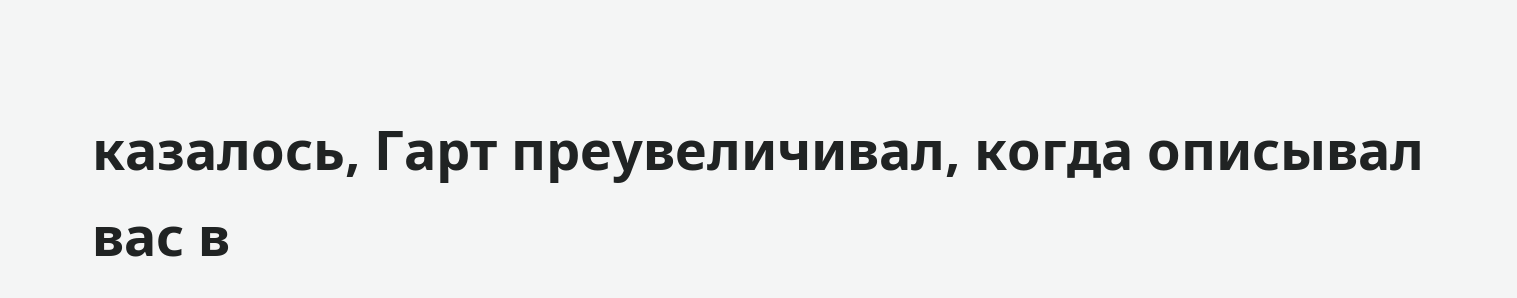казалось, Гарт преувеличивал, когда описывал вас в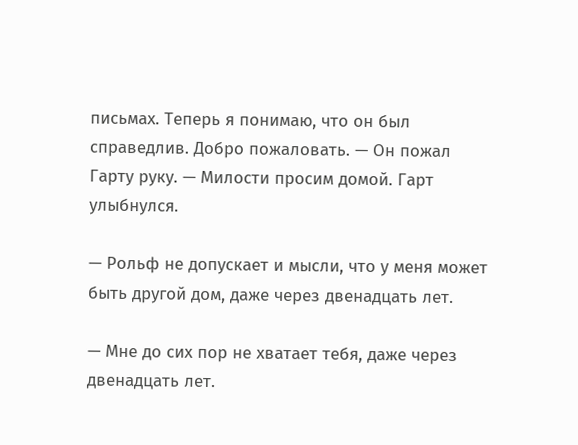письмах. Теперь я понимаю, что он был справедлив. Добро пожаловать. — Он пожал Гарту руку. — Милости просим домой. Гарт улыбнулся.

— Рольф не допускает и мысли, что у меня может быть другой дом, даже через двенадцать лет.

— Мне до сих пор не хватает тебя, даже через двенадцать лет.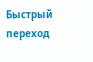Быстрый переход